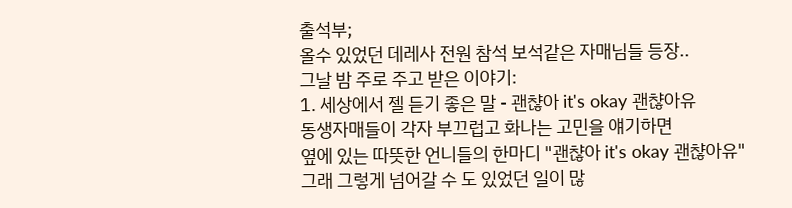출석부;
올수 있었던 데레사 전원 참석 보석같은 자매님들 등장..
그날 밤 주로 주고 받은 이야기:
1. 세상에서 젤 듣기 좋은 말 - 괜챦아 it's okay 괜챦아유
동생자매들이 각자 부끄럽고 화나는 고민을 얘기하면
옆에 있는 따뜻한 언니들의 한마디 "괜챦아 it's okay 괜챦아유"
그래 그렇게 넘어갈 수 도 있었던 일이 많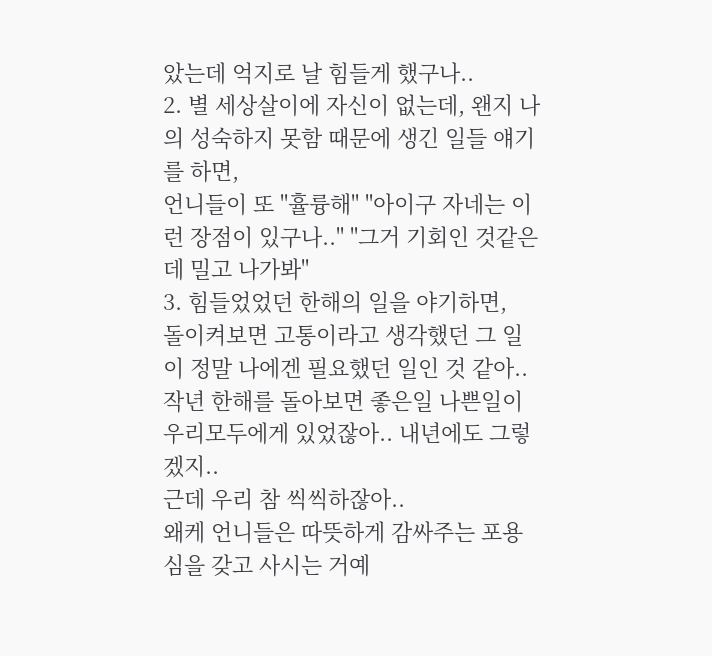았는데 억지로 날 힘들게 했구나..
2. 별 세상살이에 자신이 없는데, 왠지 나의 성숙하지 못함 때문에 생긴 일들 얘기를 하면,
언니들이 또 "휼륭해" "아이구 자네는 이런 장점이 있구나.." "그거 기회인 것같은데 밀고 나가봐"
3. 힘들었었던 한해의 일을 야기하면,
돌이켜보면 고통이라고 생각했던 그 일이 정말 나에겐 필요했던 일인 것 같아..
작년 한해를 돌아보면 좋은일 나쁜일이 우리모두에게 있었잖아.. 내년에도 그렇겠지..
근데 우리 참 씩씩하잖아..
왜케 언니들은 따뜻하게 감싸주는 포용심을 갖고 사시는 거예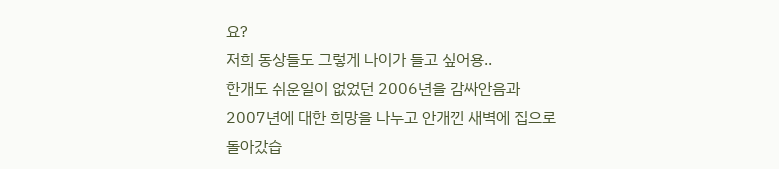요?
저희 동상들도 그렇게 나이가 들고 싶어용..
한개도 쉬운일이 없었던 2006년을 감싸안음과
2007년에 대한 희망을 나누고 안개낀 새벽에 집으로 돌아갔습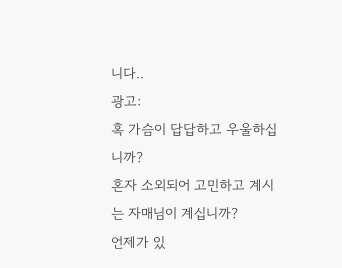니다..
광고:
혹 가슴이 답답하고 우울하십니까?
혼자 소외되어 고민하고 계시는 자매님이 계십니까?
언제가 있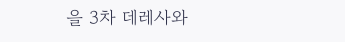을 3차 데레사와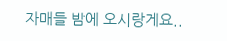자매들 밤에 오시랑게요..